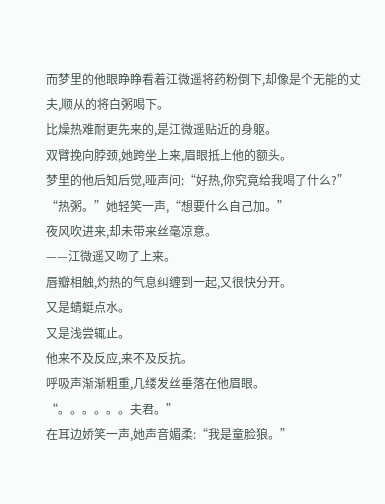而梦里的他眼睁睁看着江微遥将药粉倒下,却像是个无能的丈夫,顺从的将白粥喝下。
比燥热难耐更先来的,是江微遥贴近的身躯。
双臂挽向脖颈,她跨坐上来,眉眼抵上他的额头。
梦里的他后知后觉,哑声问:“好热,你究竟给我喝了什么?”
“热粥。”她轻笑一声,“想要什么自己加。”
夜风吹进来,却未带来丝毫凉意。
——江微遥又吻了上来。
唇瓣相触,灼热的气息纠缠到一起,又很快分开。
又是蜻蜓点水。
又是浅尝辄止。
他来不及反应,来不及反抗。
呼吸声渐渐粗重,几缕发丝垂落在他眉眼。
“。。。。。。夫君。”
在耳边娇笑一声,她声音媚柔:“我是童脸狼。”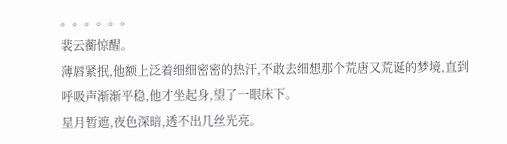。。。。。。
裴云蘅惊醒。
薄唇紧抿,他额上泛着细细密密的热汗,不敢去细想那个荒唐又荒诞的梦境,直到呼吸声渐渐平稳,他才坐起身,望了一眼床下。
星月暂遮,夜色深暗,透不出几丝光亮。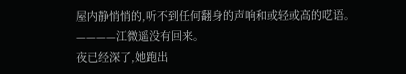屋内静悄悄的,听不到任何翻身的声响和或轻或高的呓语。
————江微遥没有回来。
夜已经深了,她跑出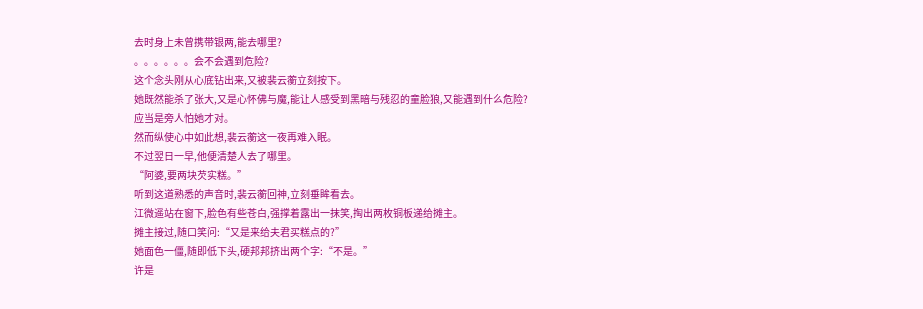去时身上未曾携带银两,能去哪里?
。。。。。。会不会遇到危险?
这个念头刚从心底钻出来,又被裴云蘅立刻按下。
她既然能杀了张大,又是心怀佛与魔,能让人感受到黑暗与残忍的童脸狼,又能遇到什么危险?
应当是旁人怕她才对。
然而纵使心中如此想,裴云蘅这一夜再难入眠。
不过翌日一早,他便清楚人去了哪里。
“阿婆,要两块芡实糕。”
听到这道熟悉的声音时,裴云蘅回神,立刻垂眸看去。
江微遥站在窗下,脸色有些苍白,强撑着露出一抹笑,掏出两枚铜板递给摊主。
摊主接过,随口笑问:“又是来给夫君买糕点的?”
她面色一僵,随即低下头,硬邦邦挤出两个字:“不是。”
许是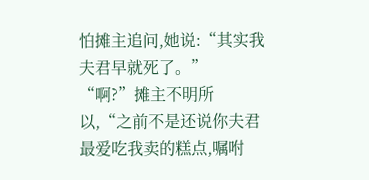怕摊主追问,她说:“其实我夫君早就死了。”
“啊?”摊主不明所以,“之前不是还说你夫君最爱吃我卖的糕点,嘱咐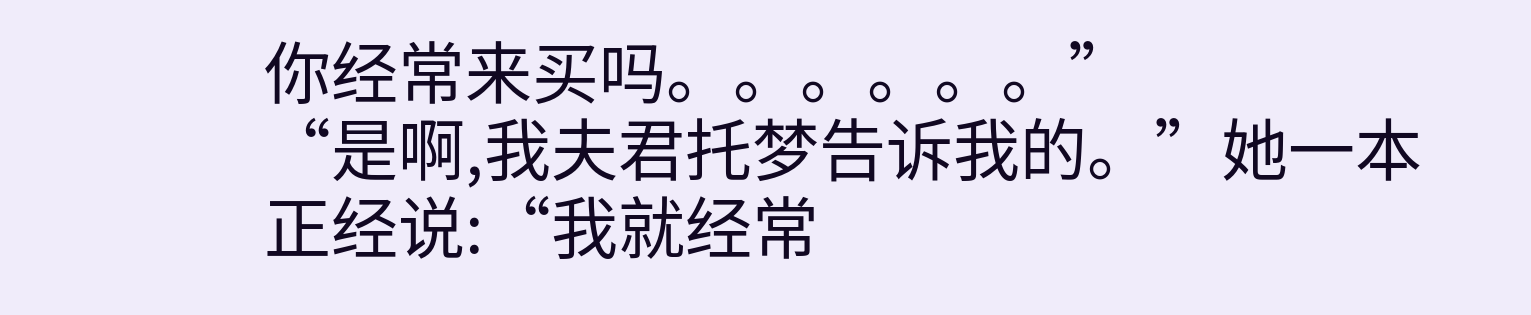你经常来买吗。。。。。。”
“是啊,我夫君托梦告诉我的。”她一本正经说:“我就经常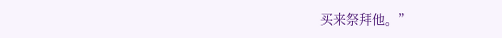买来祭拜他。”